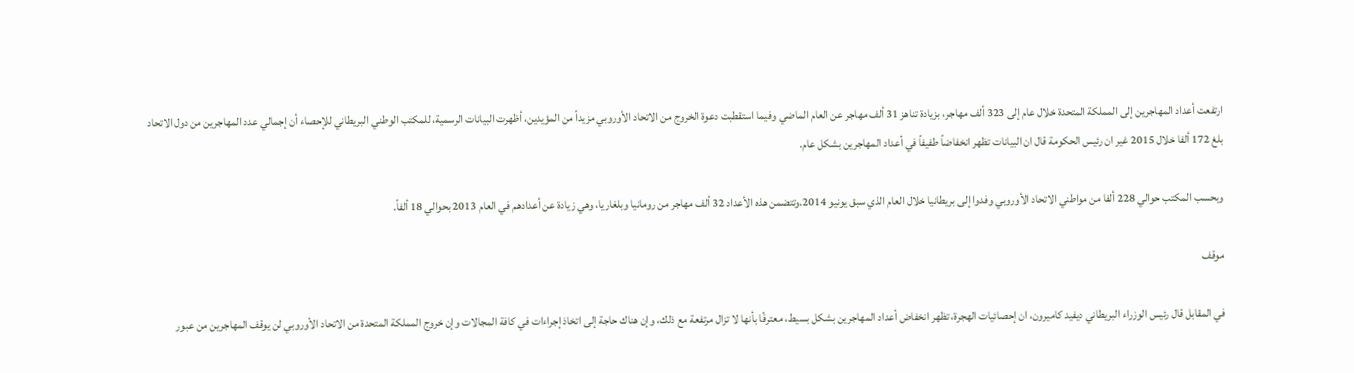ارتفعت أعداد المهاجرين إلى المملكة المتحدة خلال عام إلى 323 ألف مهاجر، بزيادة تناهز 31 ألف مهاجر عن العام الماضي وفيما استقطبت دعوة الخروج من الاتحاد الأوروبي مزيداً من المؤيدين، أظهرت البيانات الرسمية، للمكتب الوطني البريطاني للإحصاء أن إجمالي عدد المهاجرين من دول الاتحاد بلغ 172 ألفا خلال 2015 غير ان رئيس الحكومة قال ان البيانات تظهر انخفاضاً طفيفاً في أعداد المهاجرين بشكل عام.

وبحسب المكتب حوالي 228 ألفا من مواطني الاتحاد الأوروبي وفدوا إلى بريطانيا خلال العام الذي سبق يونيو 2014.وتتضمن هذه الأعداد 32 ألف مهاجر من رومانيا وبلغاريا، وهي زيادة عن أعدادهم في العام 2013 بحوالي 18 ألفاً.

موقف

في المقابل قال رئيس الوزراء البريطاني ديفيد كاميرون، ان إحصائيات الهجرة، تظهر انخفاض أعداد المهاجرين بشكل بسيط، معترفًا بأنها لا تزال مرتفعة مع ذلك، وإن هناك حاجة إلى اتخاذ إجراءات في كافة المجالات وإن خروج المملكة المتحدة من الاتحاد الأوروبي لن يوقف المهاجرين من عبور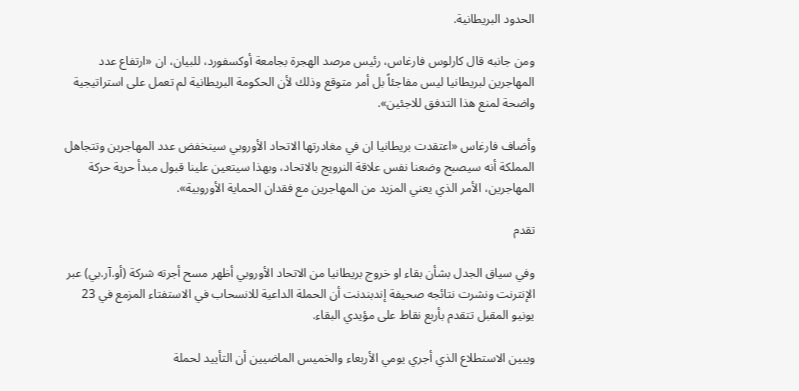الحدود البريطانية.

ومن جانبه قال كارلوس فارغاس، رئيس مرصد الهجرة بجامعة أوكسفورد، للبيان، ان «ارتفاع عدد المهاجرين لبريطانيا ليس مفاجئاً بل أمر متوقع وذلك لأن الحكومة البريطانية لم تعمل على استراتيجية واضحة لمنع هذا التدفق للاجئين».

وأضاف فارغاس «اعتقدت بريطانيا ان في مغادرتها الاتحاد الأوروبي سينخفض عدد المهاجرين وتتجاهل المملكة أنه سيصبح وضعنا نفس علاقة النرويج بالاتحاد، وبهذا سيتعين علينا قبول مبدأ حرية حركة المهاجرين، الأمر الذي يعني المزيد من المهاجرين مع فقدان الحماية الأوروبية».

تقدم

وفي سياق الجدل بشأن بقاء او خروج بريطانيا من الاتحاد الأوروبي أظهر مسح أجرته شركة (أو.آر.بي) عبر الإنترنت ونشرت نتائجه صحيفة إندبندنت أن الحملة الداعية للانسحاب في الاستفتاء المزمع في 23 يونيو المقبل تتقدم بأربع نقاط على مؤيدي البقاء.

ويبين الاستطلاع الذي أجري يومي الأربعاء والخميس الماضيين أن التأييد لحملة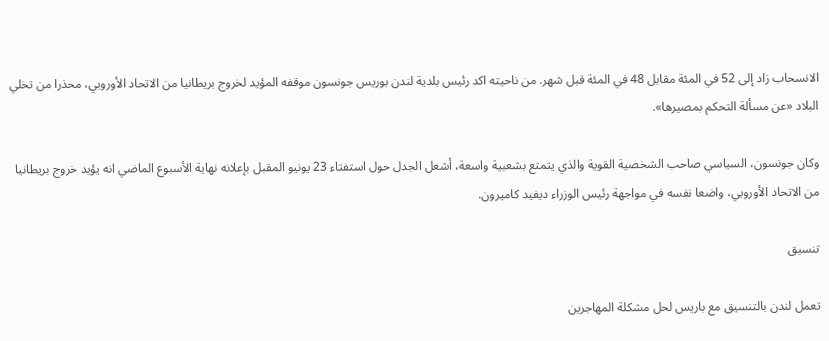الانسحاب زاد إلى 52 في المئة مقابل 48 في المئة قبل شهر. من ناحيته اكد رئيس بلدية لندن بوريس جونسون موقفه المؤيد لخروج بريطانيا من الاتحاد الأوروبي، محذرا من تخلي البلاد «عن مسألة التحكم بمصيرها».

وكان جونسون، السياسي صاحب الشخصية القوية والذي يتمتع بشعبية واسعة، أشعل الجدل حول استفتاء 23 يونيو المقبل بإعلانه نهاية الأسبوع الماضي انه يؤيد خروج بريطانيا من الاتحاد الأوروبي، واضعا نفسه في مواجهة رئيس الوزراء ديفيد كاميرون.

تنسيق

تعمل لندن بالتنسيق مع باريس لحل مشكلة المهاجرين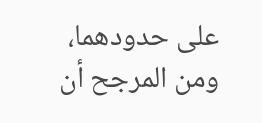على حدودهما، ومن المرجح أن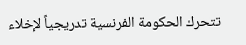تتحرك الحكومة الفرنسية تدريجياً لإخلاء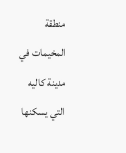منطقة المخيمات في مدينة كاليه التي يسكنها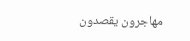مهاجرون يقصدون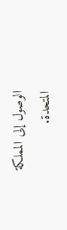الوصول إلى المملكة المتحدة.